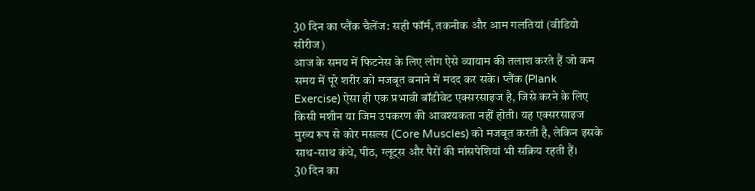30 दिन का प्लैंक चैलेंज: सही फॉर्म, तकनीक और आम गलतियां (वीडियो सीरीज)
आज के समय में फिटनेस के लिए लोग ऐसे व्यायाम की तलाश करते हैं जो कम समय में पूरे शरीर को मजबूत बनाने में मदद कर सके। प्लैंक (Plank Exercise) ऐसा ही एक प्रभावी बॉडीवेट एक्सरसाइज है, जिसे करने के लिए किसी मशीन या जिम उपकरण की आवश्यकता नहीं होती। यह एक्सरसाइज मुख्य रूप से कोर मसल्स (Core Muscles) को मजबूत करती है, लेकिन इसके साथ-साथ कंधे, पीठ, ग्लूट्स और पैरों की मांसपेशियां भी सक्रिय रहती हैं।
30 दिन का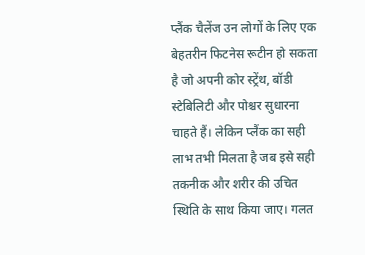प्लैंक चैलेंज उन लोगों के लिए एक बेहतरीन फिटनेस रूटीन हो सकता है जो अपनी कोर स्ट्रेंथ, बॉडी स्टेबिलिटी और पोश्चर सुधारना चाहते हैं। लेकिन प्लैंक का सही लाभ तभी मिलता है जब इसे सही तकनीक और शरीर की उचित स्थिति के साथ किया जाए। गलत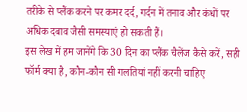तरीके से प्लैंक करने पर कमर दर्द, गर्दन में तनाव और कंधों पर अधिक दबाव जैसी समस्याएं हो सकती हैं।
इस लेख में हम जानेंगे कि 30 दिन का प्लैंक चैलेंज कैसे करें, सही फॉर्म क्या है, कौन-कौन सी गलतियां नहीं करनी चाहिए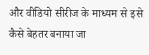और वीडियो सीरीज के माध्यम से इसे कैसे बेहतर बनाया जा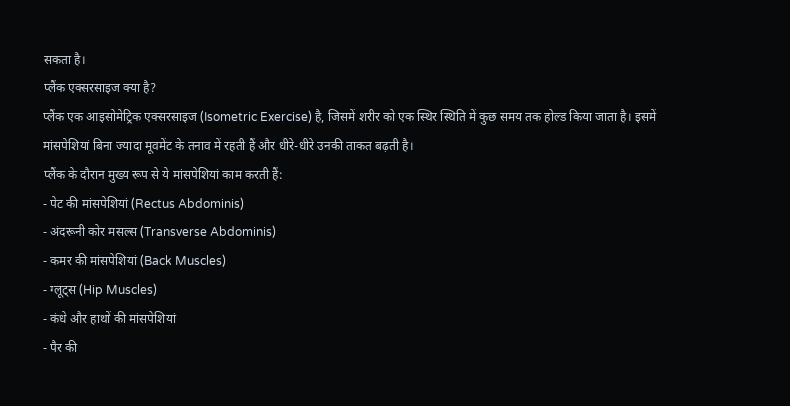सकता है।
प्लैंक एक्सरसाइज क्या है?
प्लैंक एक आइसोमेट्रिक एक्सरसाइज (Isometric Exercise) है, जिसमें शरीर को एक स्थिर स्थिति में कुछ समय तक होल्ड किया जाता है। इसमें मांसपेशियां बिना ज्यादा मूवमेंट के तनाव में रहती हैं और धीरे-धीरे उनकी ताकत बढ़ती है।
प्लैंक के दौरान मुख्य रूप से ये मांसपेशियां काम करती हैं:
- पेट की मांसपेशियां (Rectus Abdominis)
- अंदरूनी कोर मसल्स (Transverse Abdominis)
- कमर की मांसपेशियां (Back Muscles)
- ग्लूट्स (Hip Muscles)
- कंधे और हाथों की मांसपेशियां
- पैर की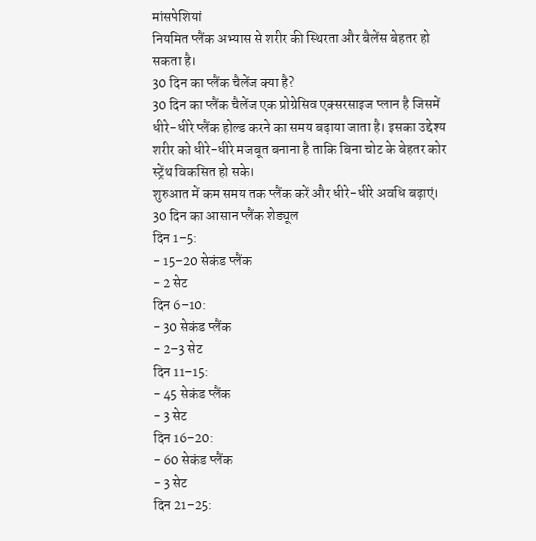मांसपेशियां
नियमित प्लैंक अभ्यास से शरीर की स्थिरता और बैलेंस बेहतर हो सकता है।
30 दिन का प्लैंक चैलेंज क्या है?
30 दिन का प्लैंक चैलेंज एक प्रोग्रेसिव एक्सरसाइज प्लान है जिसमें धीरे-धीरे प्लैंक होल्ड करने का समय बढ़ाया जाता है। इसका उद्देश्य शरीर को धीरे-धीरे मजबूत बनाना है ताकि बिना चोट के बेहतर कोर स्ट्रेंथ विकसित हो सके।
शुरुआत में कम समय तक प्लैंक करें और धीरे-धीरे अवधि बढ़ाएं।
30 दिन का आसान प्लैंक शेड्यूल
दिन 1–5:
- 15–20 सेकंड प्लैंक
- 2 सेट
दिन 6–10:
- 30 सेकंड प्लैंक
- 2–3 सेट
दिन 11–15:
- 45 सेकंड प्लैंक
- 3 सेट
दिन 16–20:
- 60 सेकंड प्लैंक
- 3 सेट
दिन 21–25: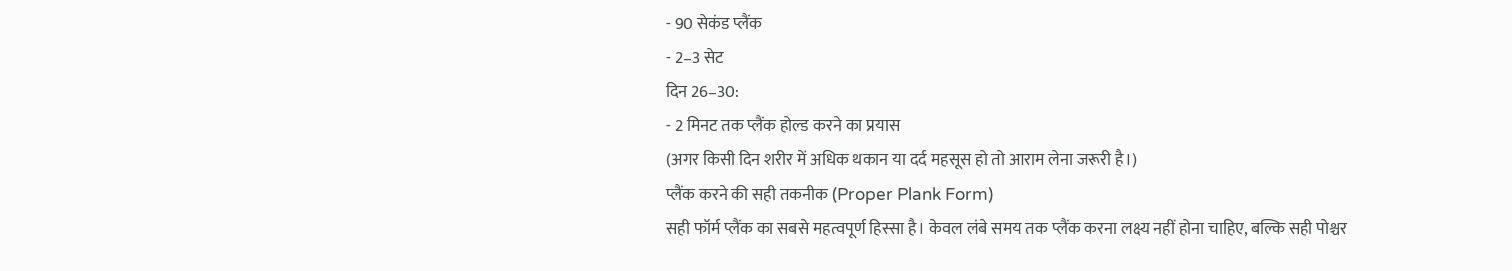- 90 सेकंड प्लैंक
- 2–3 सेट
दिन 26–30:
- 2 मिनट तक प्लैंक होल्ड करने का प्रयास
(अगर किसी दिन शरीर में अधिक थकान या दर्द महसूस हो तो आराम लेना जरूरी है।)
प्लैंक करने की सही तकनीक (Proper Plank Form)
सही फॉर्म प्लैंक का सबसे महत्वपूर्ण हिस्सा है। केवल लंबे समय तक प्लैंक करना लक्ष्य नहीं होना चाहिए, बल्कि सही पोश्चर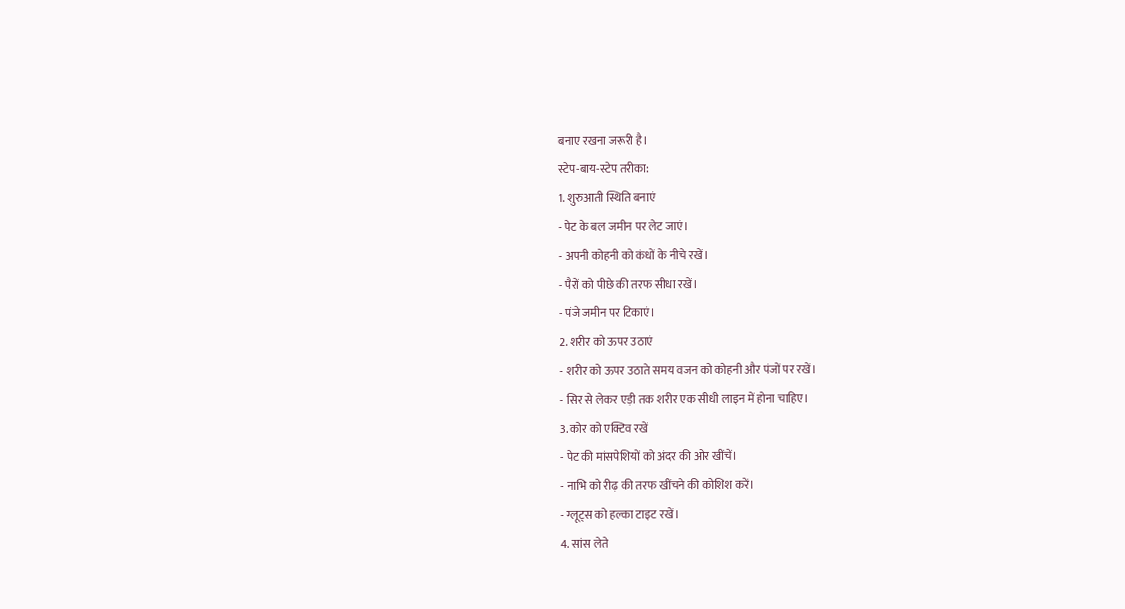बनाए रखना जरूरी है।
स्टेप-बाय-स्टेप तरीका:
1. शुरुआती स्थिति बनाएं
- पेट के बल जमीन पर लेट जाएं।
- अपनी कोहनी को कंधों के नीचे रखें।
- पैरों को पीछे की तरफ सीधा रखें।
- पंजे जमीन पर टिकाएं।
2. शरीर को ऊपर उठाएं
- शरीर को ऊपर उठाते समय वजन को कोहनी और पंजों पर रखें।
- सिर से लेकर एड़ी तक शरीर एक सीधी लाइन में होना चाहिए।
3. कोर को एक्टिव रखें
- पेट की मांसपेशियों को अंदर की ओर खींचें।
- नाभि को रीढ़ की तरफ खींचने की कोशिश करें।
- ग्लूट्स को हल्का टाइट रखें।
4. सांस लेते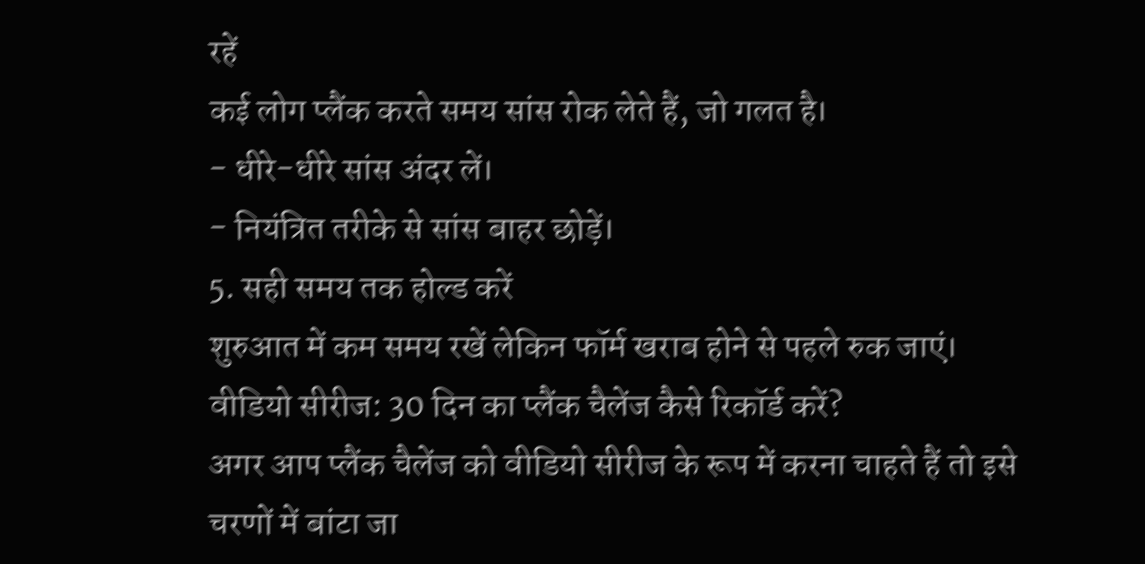रहें
कई लोग प्लैंक करते समय सांस रोक लेते हैं, जो गलत है।
- धीरे-धीरे सांस अंदर लें।
- नियंत्रित तरीके से सांस बाहर छोड़ें।
5. सही समय तक होल्ड करें
शुरुआत में कम समय रखें लेकिन फॉर्म खराब होने से पहले रुक जाएं।
वीडियो सीरीज: 30 दिन का प्लैंक चैलेंज कैसे रिकॉर्ड करें?
अगर आप प्लैंक चैलेंज को वीडियो सीरीज के रूप में करना चाहते हैं तो इसे चरणों में बांटा जा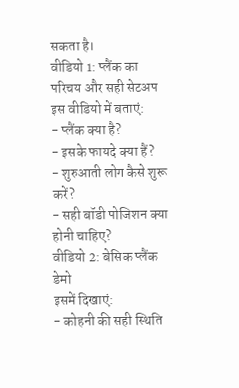सकता है।
वीडियो 1: प्लैंक का परिचय और सही सेटअप
इस वीडियो में बताएं:
- प्लैंक क्या है?
- इसके फायदे क्या हैं?
- शुरुआती लोग कैसे शुरू करें?
- सही बॉडी पोजिशन क्या होनी चाहिए?
वीडियो 2: बेसिक प्लैंक डेमो
इसमें दिखाएं:
- कोहनी की सही स्थिति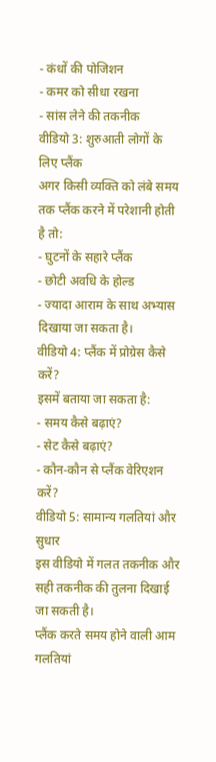- कंधों की पोजिशन
- कमर को सीधा रखना
- सांस लेने की तकनीक
वीडियो 3: शुरुआती लोगों के लिए प्लैंक
अगर किसी व्यक्ति को लंबे समय तक प्लैंक करने में परेशानी होती है तो:
- घुटनों के सहारे प्लैंक
- छोटी अवधि के होल्ड
- ज्यादा आराम के साथ अभ्यास
दिखाया जा सकता है।
वीडियो 4: प्लैंक में प्रोग्रेस कैसे करें?
इसमें बताया जा सकता है:
- समय कैसे बढ़ाएं?
- सेट कैसे बढ़ाएं?
- कौन-कौन से प्लैंक वेरिएशन करें?
वीडियो 5: सामान्य गलतियां और सुधार
इस वीडियो में गलत तकनीक और सही तकनीक की तुलना दिखाई जा सकती है।
प्लैंक करते समय होने वाली आम गलतियां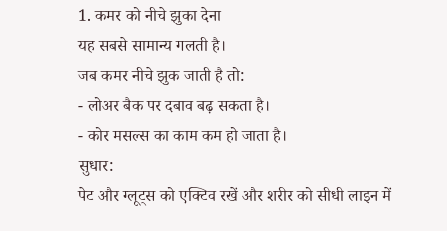1. कमर को नीचे झुका देना
यह सबसे सामान्य गलती है।
जब कमर नीचे झुक जाती है तो:
- लोअर बैक पर दबाव बढ़ सकता है।
- कोर मसल्स का काम कम हो जाता है।
सुधार:
पेट और ग्लूट्स को एक्टिव रखें और शरीर को सीधी लाइन में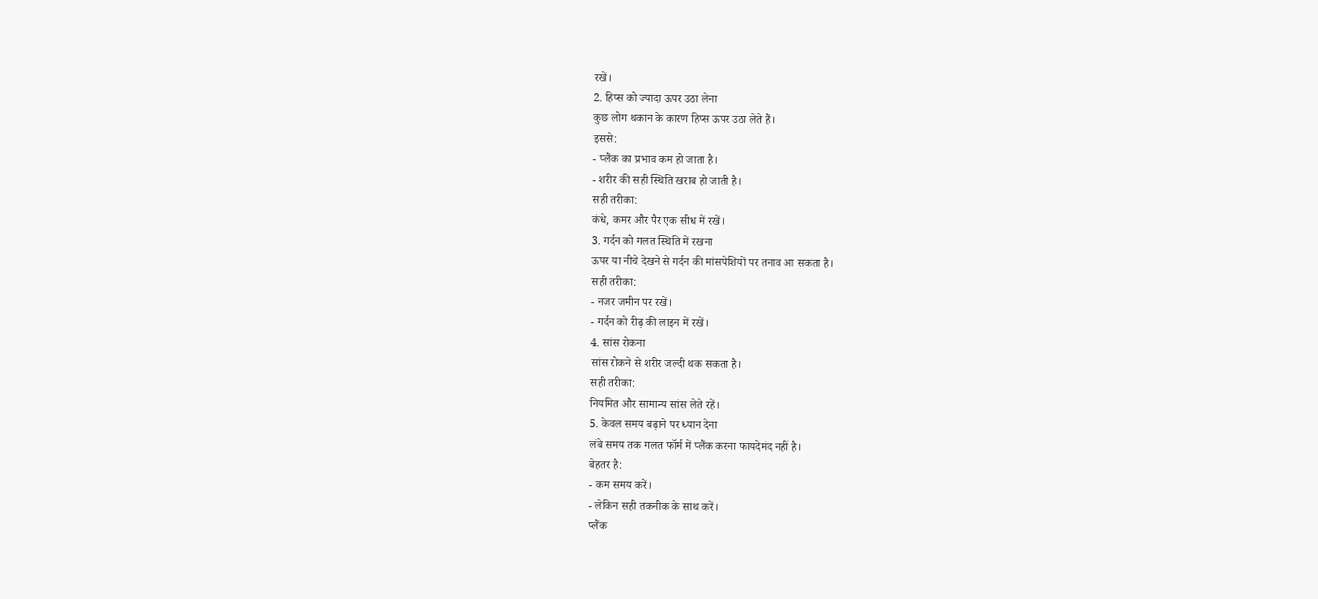रखें।
2. हिप्स को ज्यादा ऊपर उठा लेना
कुछ लोग थकान के कारण हिप्स ऊपर उठा लेते हैं।
इससे:
- प्लैंक का प्रभाव कम हो जाता है।
- शरीर की सही स्थिति खराब हो जाती है।
सही तरीका:
कंधे, कमर और पैर एक सीध में रखें।
3. गर्दन को गलत स्थिति में रखना
ऊपर या नीचे देखने से गर्दन की मांसपेशियों पर तनाव आ सकता है।
सही तरीका:
- नजर जमीन पर रखें।
- गर्दन को रीढ़ की लाइन में रखें।
4. सांस रोकना
सांस रोकने से शरीर जल्दी थक सकता है।
सही तरीका:
नियमित और सामान्य सांस लेते रहें।
5. केवल समय बढ़ाने पर ध्यान देना
लंबे समय तक गलत फॉर्म में प्लैंक करना फायदेमंद नहीं है।
बेहतर है:
- कम समय करें।
- लेकिन सही तकनीक के साथ करें।
प्लैंक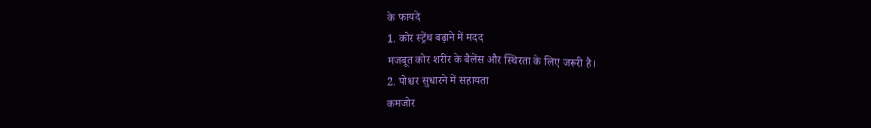के फायदे
1. कोर स्ट्रेंथ बढ़ाने में मदद
मजबूत कोर शरीर के बैलेंस और स्थिरता के लिए जरूरी है।
2. पोश्चर सुधारने में सहायता
कमजोर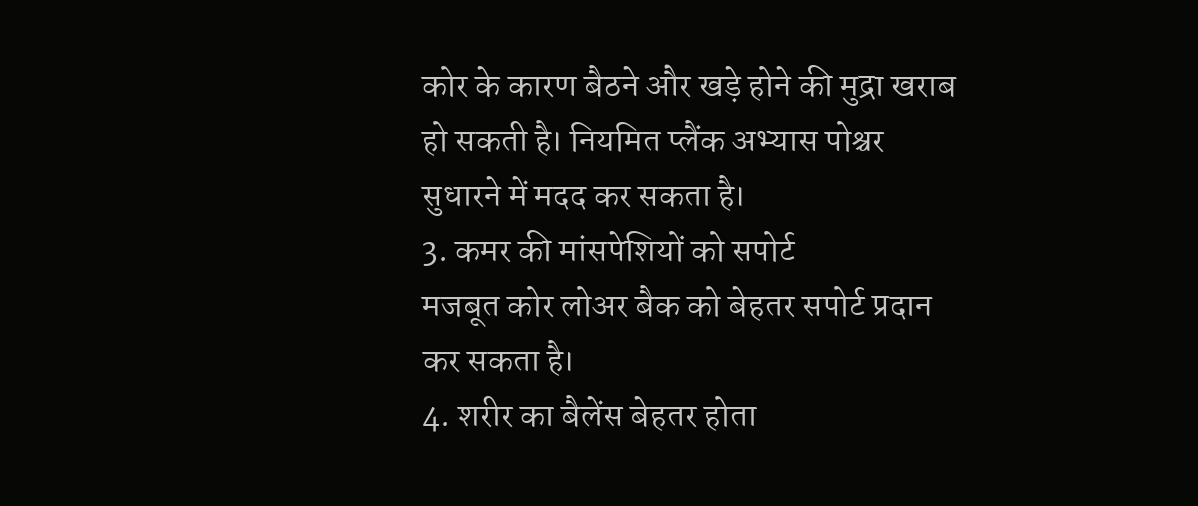कोर के कारण बैठने और खड़े होने की मुद्रा खराब हो सकती है। नियमित प्लैंक अभ्यास पोश्चर सुधारने में मदद कर सकता है।
3. कमर की मांसपेशियों को सपोर्ट
मजबूत कोर लोअर बैक को बेहतर सपोर्ट प्रदान कर सकता है।
4. शरीर का बैलेंस बेहतर होता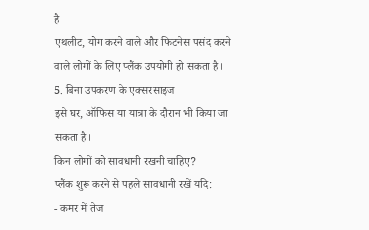है
एथलीट, योग करने वाले और फिटनेस पसंद करने वाले लोगों के लिए प्लैंक उपयोगी हो सकता है।
5. बिना उपकरण के एक्सरसाइज
इसे घर, ऑफिस या यात्रा के दौरान भी किया जा सकता है।
किन लोगों को सावधानी रखनी चाहिए?
प्लैंक शुरू करने से पहले सावधानी रखें यदि:
- कमर में तेज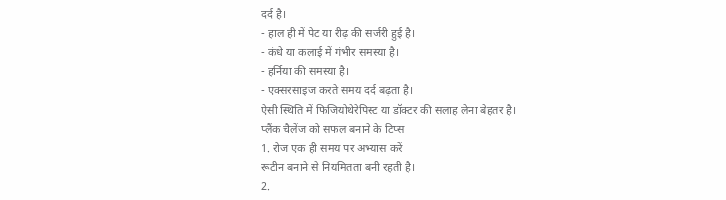दर्द है।
- हाल ही में पेट या रीढ़ की सर्जरी हुई है।
- कंधे या कलाई में गंभीर समस्या है।
- हर्निया की समस्या है।
- एक्सरसाइज करते समय दर्द बढ़ता है।
ऐसी स्थिति में फिजियोथेरेपिस्ट या डॉक्टर की सलाह लेना बेहतर है।
प्लैंक चैलेंज को सफल बनाने के टिप्स
1. रोज एक ही समय पर अभ्यास करें
रूटीन बनाने से नियमितता बनी रहती है।
2.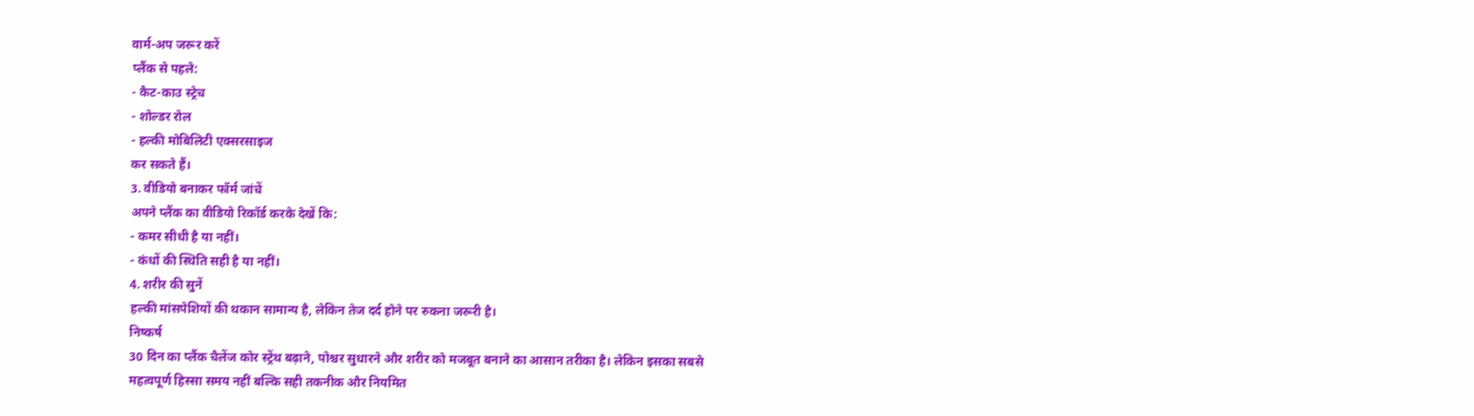वार्म-अप जरूर करें
प्लैंक से पहले:
- कैट-काउ स्ट्रेच
- शोल्डर रोल
- हल्की मोबिलिटी एक्सरसाइज
कर सकते हैं।
3. वीडियो बनाकर फॉर्म जांचें
अपने प्लैंक का वीडियो रिकॉर्ड करके देखें कि:
- कमर सीधी है या नहीं।
- कंधों की स्थिति सही है या नहीं।
4. शरीर की सुनें
हल्की मांसपेशियों की थकान सामान्य है, लेकिन तेज दर्द होने पर रुकना जरूरी है।
निष्कर्ष
30 दिन का प्लैंक चैलेंज कोर स्ट्रेंथ बढ़ाने, पोश्चर सुधारने और शरीर को मजबूत बनाने का आसान तरीका है। लेकिन इसका सबसे महत्वपूर्ण हिस्सा समय नहीं बल्कि सही तकनीक और नियमित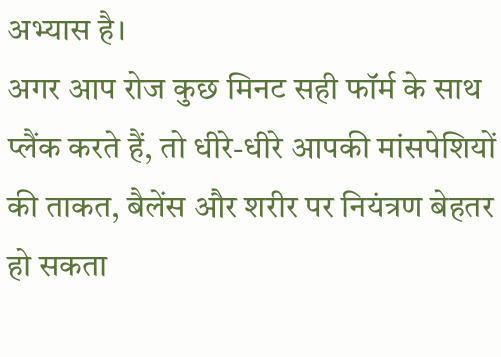अभ्यास है।
अगर आप रोज कुछ मिनट सही फॉर्म के साथ प्लैंक करते हैं, तो धीरे-धीरे आपकी मांसपेशियों की ताकत, बैलेंस और शरीर पर नियंत्रण बेहतर हो सकता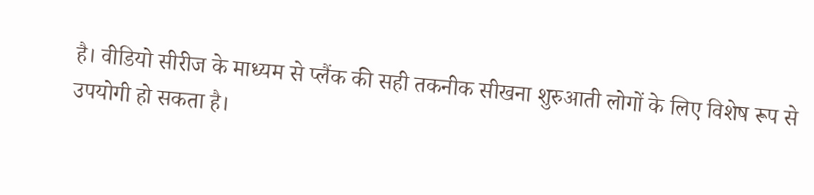है। वीडियो सीरीज के माध्यम से प्लैंक की सही तकनीक सीखना शुरुआती लोगों के लिए विशेष रूप से उपयोगी हो सकता है।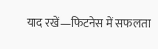याद रखें—फिटनेस में सफलता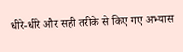धीरे-धीरे और सही तरीके से किए गए अभ्यास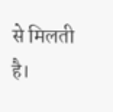से मिलती है।